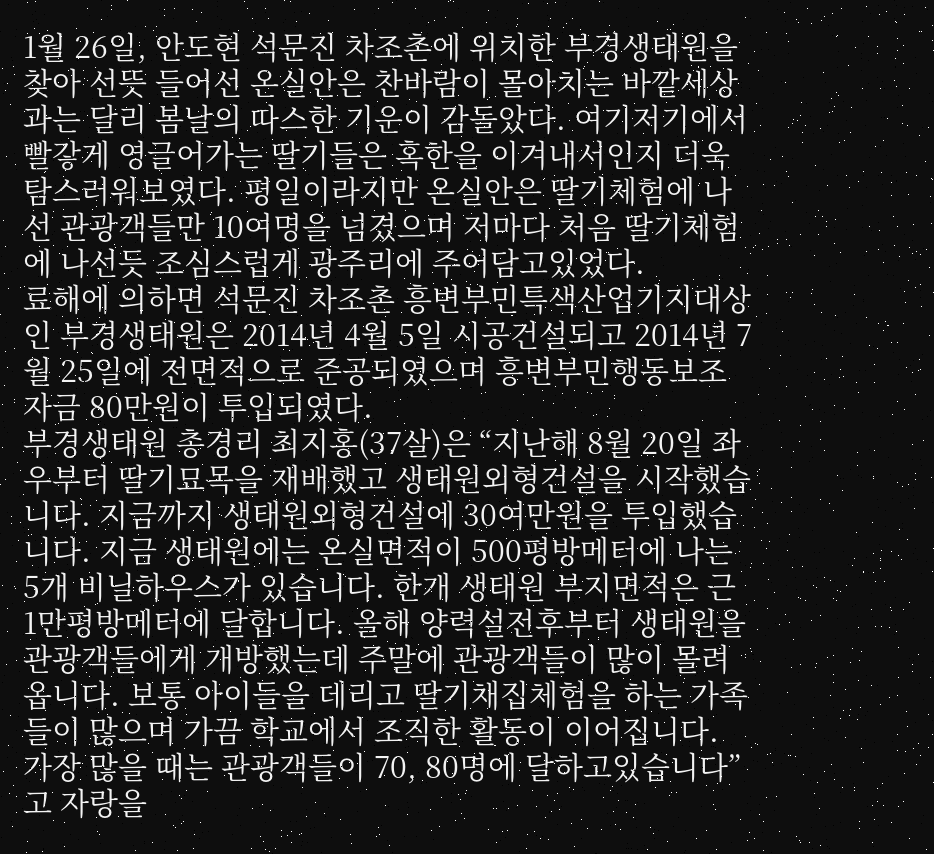1월 26일, 안도현 석문진 차조촌에 위치한 부경생태원을 찾아 선뜻 들어선 온실안은 찬바람이 몰아치는 바깥세상과는 달리 봄날의 따스한 기운이 감돌았다. 여기저기에서 빨갛게 영글어가는 딸기들은 혹한을 이겨내서인지 더욱 탐스러워보였다. 평일이라지만 온실안은 딸기체험에 나선 관광객들만 10여명을 넘겼으며 저마다 처음 딸기체험에 나선듯 조심스럽게 광주리에 주어담고있었다.
료해에 의하면 석문진 차조촌 흥변부민특색산업기지대상인 부경생태원은 2014년 4월 5일 시공건설되고 2014년 7월 25일에 전면적으로 준공되였으며 흥변부민행동보조자금 80만원이 투입되였다.
부경생태원 총경리 최지홍(37살)은 “지난해 8월 20일 좌우부터 딸기묘목을 재배했고 생태원외형건설을 시작했습니다. 지금까지 생태원외형건설에 30여만원을 투입했습니다. 지금 생태원에는 온실면적이 500평방메터에 나는 5개 비닐하우스가 있습니다. 한개 생태원 부지면적은 근 1만평방메터에 달합니다. 올해 양력설전후부터 생태원을 관광객들에게 개방했는데 주말에 관광객들이 많이 몰려옵니다. 보통 아이들을 데리고 딸기채집체험을 하는 가족들이 많으며 가끔 학교에서 조직한 활동이 이어집니다. 가장 많을 때는 관광객들이 70, 80명에 달하고있습니다”고 자랑을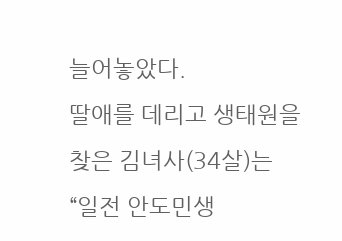늘어놓았다.
딸애를 데리고 생태원을 찾은 김녀사(34살)는 “일전 안도민생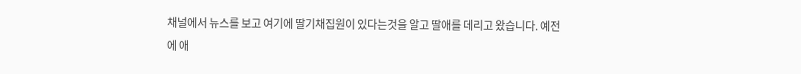채널에서 뉴스를 보고 여기에 딸기채집원이 있다는것을 알고 딸애를 데리고 왔습니다. 예전에 애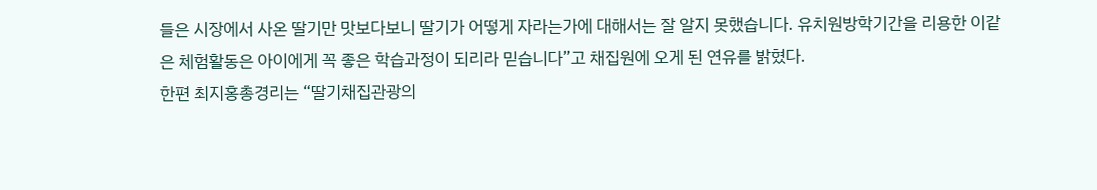들은 시장에서 사온 딸기만 맛보다보니 딸기가 어떻게 자라는가에 대해서는 잘 알지 못했습니다. 유치원방학기간을 리용한 이같은 체험활동은 아이에게 꼭 좋은 학습과정이 되리라 믿습니다”고 채집원에 오게 된 연유를 밝혔다.
한편 최지홍총경리는 “딸기채집관광의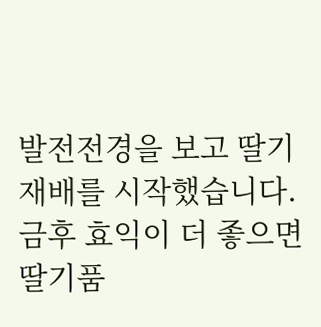발전전경을 보고 딸기재배를 시작했습니다. 금후 효익이 더 좋으면 딸기품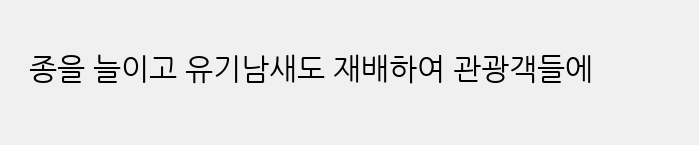종을 늘이고 유기남새도 재배하여 관광객들에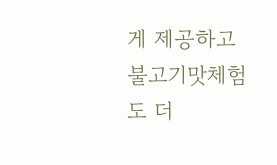게 제공하고 불고기맛체험도 더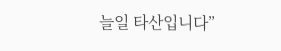늘일 타산입니다”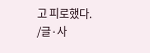고 피로했다.
/글·사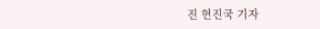진 현진국 기자